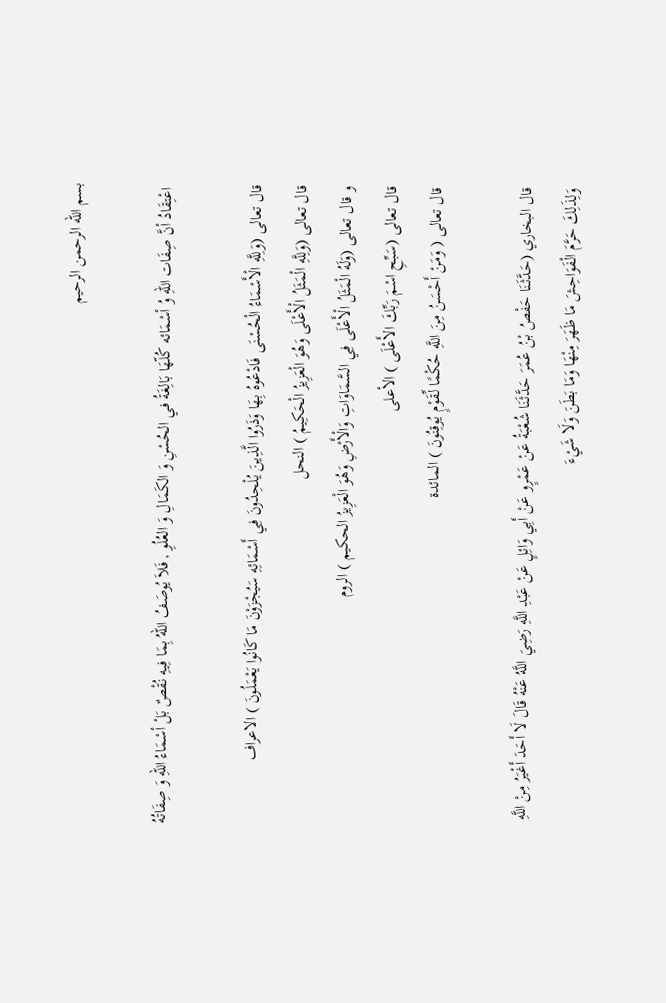بسم الله الرحمن الرحيم

 اعْتِقَادُ أنَّ صِفَات اللهِ وُ أسْمَائه كُلّهَا بَالِغَةُ في الحُسْنِ وَ الكَمَالِ وَ العُلُوِ , فَلاَ يُوصَفُ اللهُ بِمَا فِيهِ نُقْصٌ بَلْ أسْمَاءُ اللهِ وَ صِفَاتُهُ

قال تعالى (وَلِلَّهِ الْأَسْمَاءُ الْحُسْنَى فَادْعُوهُ بِهَا وَذَرُوا الَّذِينَ يُلْحِدُونَ فِي أَسْمَائِهِ سَيُجْزَوْنَ مَا كَانُوا يَعْمَلُونَ ) الاعراف
قال تعالى (وَلِلَّهِ الْمَثَلُ الْأَعْلَى وَهُوَ الْعَزِيزُ الْحَكِيمُ ) النحل
و قال تعالى (وَلَهُ الْمَثَلُ الْأَعْلَى فِي السَّمَاوَاتِ وَالْأَرْضِ وَهُوَ الْعَزِيزُ الحكيم ) الروم
قال تعالى (سَبِّحِ اسْمَ رَبِّكَ الأَعْلَى ) الأعلى
قال تعالى ( وَمَنْ أَحْسَنُ مِنَ اللَّهِ حُكْمًا لِّقَوْمٍ يُوقِنُونَ ) المائدة

قال البخاري (حَدَّثَنَا حَفْصُ بْنُ عُمَرَ حَدَّثَنَا شُعْبَةُ عَنْ عَمْرٍو عَنْ أَبِي وَائِلٍ عَنْ عَبْدِ اللَّهِ رَضِيَ اللَّهُ عَنْهُ قَالَ لَا أَحَدَ أَغْيَرُ مِنْ اللَّهِ وَلِذَلِكَ حَرَّمَ الْفَوَاحِشَ مَا ظَهَرَ مِنْهَا وَمَا بَطَنَ وَلَا شَيْءَ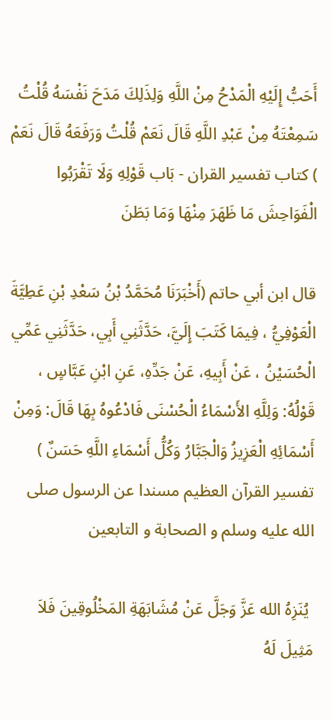أَحَبُّ إِلَيْهِ الْمَدْحُ مِنْ اللَّهِ وَلِذَلِكَ مَدَحَ نَفْسَهُ قُلْتُ سَمِعْتَهُ مِنْ عَبْدِ اللَّهِ قَالَ نَعَمْ قُلْتُ وَرَفَعَهُ قَالَ نَعَمْ ) كتاب تفسير القران - بَاب قَوْلِهِ وَلَا تَقْرَبُوا الْفَوَاحِشَ مَا ظَهَرَ مِنْهَا وَمَا بَطَنَ

قال ابن أبي حاتم (أَخْبَرَنَا مُحَمَّدُ بْنُ سَعْدِ بْنِ عَطِيَّةَ الْعَوْفِيُّ ، فِيمَا كَتَبَ إِلَيَّ، حَدَّثَنِي أَبِي، حَدَّثَنِي عَمِّي الْحُسَيْنُ ، عَنْ أَبِيهِ، عَنْ جَدِّهِ، عَنِ ابْنِ عَبَّاسٍ ، قَوْلُهُ: وَلِلَّهِ الأَسْمَاءُ الْحُسْنَى فَادْعُوهُ بِهَا قَالَ: وَمِنْ أَسْمَائِهِ الْعَزِيزُ وَالْجَبَّارُ وَكُلُّ أَسْمَاءِ اللَّهِ حَسَنٌ ) تفسير القرآن العظيم مسندا عن الرسول صلى الله عليه وسلم و الصحابة و التابعين

 يُنَزِهُ الله عَزَّ وَجَلَّ عَنْ مُشَابَهَةِ المَخْلُوقِينَ فَلاَ مَثِيلَ لَهُ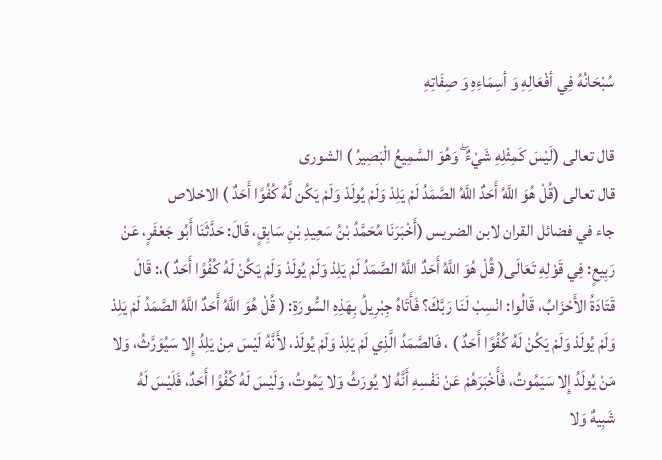سُبْحَانُهُ فِي أفْعَالِهِ وَ أسِمَاءِهِ وَ صِفَاتِهِ

قال تعالى (لَيْسَ كَمِثْلِهِ شَيْءٌ ۖ وَهُوَ السَّمِيعُ الْبَصِيرُ ) الشورى
قال تعالى (قُلْ هُوَ اللَّهُ أَحَدٌ اللَّهُ الصَّمَدُ لَمْ يَلِدْ وَلَمْ يُولَدْ وَلَمْ يَكُن لَّهُ كُفُوًا أَحَدٌ ) الاخلاص
جاء في فضائل القران لابن الضريس (أَخْبَرَنَا مُحَمَّدُ بْنُ سَعِيدِ بْنِ سَابِقٍ، قَالَ: حَدَّثَنَا أَبُو جَعْفَرٍ، عَنْ رَبِيعٍ: فِي قَوْلِهِ تَعَالَى( قُلْ هُوَ اللَّهُ أَحَدٌ اللَّهُ الصَّمَدُ لَمْ يَلِدْ وَلَمْ يُولَدْ وَلَمْ يَكُنْ لَهُ كُفُوًا أَحَدٌ )،: قَالَ قَتَادَةُ الأَحْزَابُ، قَالُوا: انْسِبْ لَنَا رَبَّكَ؟ فَأَتَاهُ جِبْرِيلُ بِهَذِهِ السُّورَةِ: ( قُلْ هُوَ اللَّهُ أَحَدٌ اللَّهُ الصَّمَدُ لَمْ يَلِدْ وَلَمْ يُولَدْ وَلَمْ يَكُنْ لَهُ كُفُوًا أَحَدٌ ) ، فَالصَّمَدُ الَّذِي لَمْ يَلِدْ وَلَمْ يُولَدْ، لأَنَّهُ لَيْسَ مِنْ يَلِدُ إِلا سَيُوَرَّثُ، وَلا مَنْ يُولَدُ إِلا سَيَمُوتُ، فَأَخْبَرَهُمْ عَنْ نَفْسِهِ أَنَّهُ لا يُورَثُ وَلا يَمُوتُ، وَلَيْسَ لَهُ كُفُوًا أَحَدٌ، فَلَيْسَ لَهُ شَبِيهٌ وَلا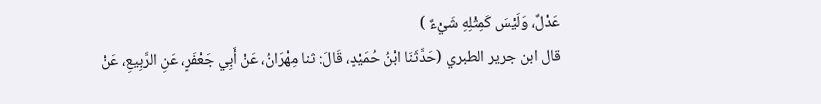عَدْلٌ، وَلَيْسَ كَمِثْلِهِ شَيْءٌ )
قال ابن جرير الطبري (حَدَّثَنَا ابْنُ حُمَيْدٍ، قَالَ: ثنا مِهْرَانُ، عَنْ أَبِي جَعْفَرٍ، عَنِ الرَّبِيعِ، عَنْ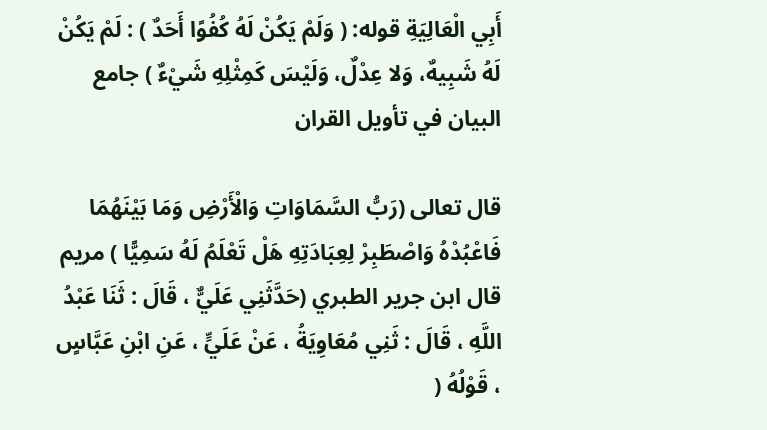أَبِي الْعَالِيَةِ قوله: ( وَلَمْ يَكُنْ لَهُ كُفُوًا أَحَدٌ ) : لَمْ يَكُنْ لَهُ شَبِيهٌ، وَلا عِدْلٌ، وَلَيْسَ كَمِثْلِهِ شَيْءٌ ) جامع البيان في تأويل القران

قال تعالى (رَبُّ السَّمَاوَاتِ وَالْأَرْضِ وَمَا بَيْنَهُمَا فَاعْبُدْهُ وَاصْطَبِرْ لِعِبَادَتِهِ هَلْ تَعْلَمُ لَهُ سَمِيًّا ) مريم
قال ابن جرير الطبري (حَدَّثَنِي عَلَيٌّ ، قَالَ : ثَنَا عَبْدُ اللَّهِ ، قَالَ : ثَنِي مُعَاوِيَةُ ، عَنْ عَلَيٍّ ، عَنِ ابْنِ عَبَّاسٍ ، قَوْلُهُ (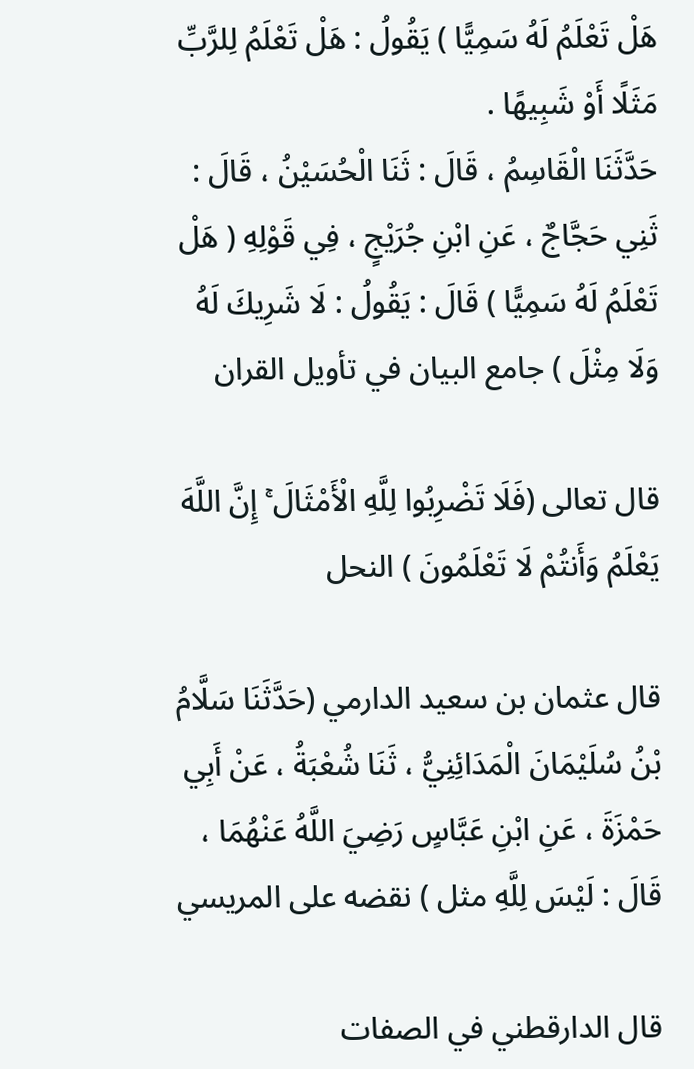هَلْ تَعْلَمُ لَهُ سَمِيًّا ) يَقُولُ : هَلْ تَعْلَمُ لِلرَّبِّ مَثَلًا أَوْ شَبِيهًا .
حَدَّثَنَا الْقَاسِمُ ، قَالَ : ثَنَا الْحُسَيْنُ ، قَالَ : ثَنِي حَجَّاجٌ ، عَنِ ابْنِ جُرَيْجٍ ، فِي قَوْلِهِ ( هَلْ تَعْلَمُ لَهُ سَمِيًّا ) قَالَ : يَقُولُ : لَا شَرِيكَ لَهُ وَلَا مِثْلَ ) جامع البيان في تأويل القران

قال تعالى (فَلَا تَضْرِبُوا لِلَّهِ الْأَمْثَالَ ۚ إِنَّ اللَّهَ يَعْلَمُ وَأَنتُمْ لَا تَعْلَمُونَ ) النحل

قال عثمان بن سعيد الدارمي (حَدَّثَنَا سَلَّامُ بْنُ سُلَيْمَانَ الْمَدَائِنِيُّ ، ثَنَا شُعْبَةُ ، عَنْ أَبِي حَمْزَةَ ، عَنِ ابْنِ عَبَّاسٍ رَضِيَ اللَّهُ عَنْهُمَا ، قَالَ : لَيْسَ لِلَّهِ مثل ) نقضه على المريسي

قال الدارقطني في الصفات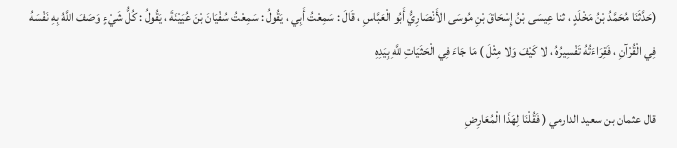(حَدَّثَنَا مُحَمَّدُ بْنُ مَخْلَدٍ ، ثنا عِيسَى بْنُ إِسْحَاقَ بْنِ مُوسَى الأَنْصَارِيُّ أَبُو الْعَبَّاسِ ، قَالَ : سَمِعْتُ أَبِي ، يَقُولُ : سَمِعْتُ سُفْيَانَ بْنَ عُيَيْنَةَ ، يَقُولُ : كُلُّ شَيْءٍ وَصَفَ اللَّهُ بِهِ نَفْسَهُ فِي الْقُرْآنِ ، فَقِرَاءَتُهُ تَفْسِيرُهُ ، لا كَيْفَ وَلا مِثْلَ ) مَا جَاءَ فِي الْحَثَيَاتِ للَّهِ بِيَدِهِ

قال عثمان بن سعيد الدارمي ( فَقُلْنَا لِهَذَا الْمُعَارِضِ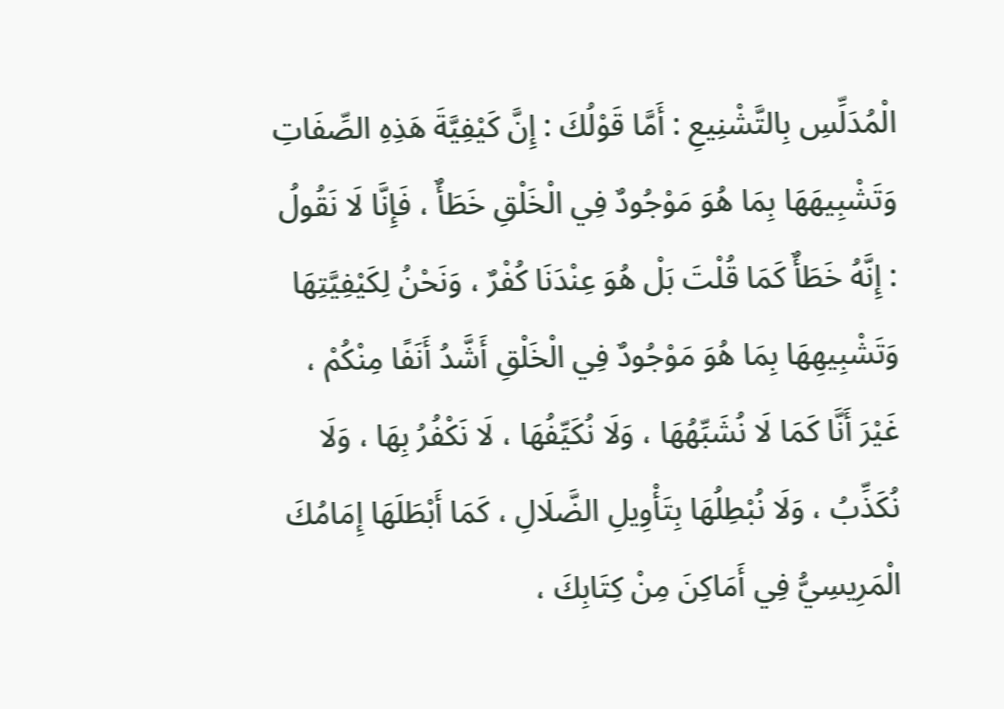الْمُدَلِّسِ بِالتَّشْنِيعِ : أَمَّا قَوْلُكَ : إِنَّ كَيْفِيَّةَ هَذِهِ الصِّفَاتِ وَتَشْبِيهَهَا بِمَا هُوَ مَوْجُودٌ فِي الْخَلْقِ خَطَأٌ ، فَإِنَّا لَا نَقُولُ : إِنَّهُ خَطَأٌ كَمَا قُلْتَ بَلْ هُوَ عِنْدَنَا كُفْرٌ ، وَنَحْنُ لِكَيْفِيَّتِهَا وَتَشْبِيهِهَا بِمَا هُوَ مَوْجُودٌ فِي الْخَلْقِ أَشَّدُ أَنَفًا مِنْكُمْ ، غَيْرَ أَنَّا كَمَا لَا نُشَبِّهُهَا ، وَلَا نُكَيِّفُهَا ، لَا نَكْفُرُ بِهَا ، وَلَا نُكَذِّبُ ، وَلَا نُبْطِلُهَا بِتَأْوِيلِ الضَّلَالِ ، كَمَا أَبْطَلَهَا إِمَامُكَ الْمَرِيسِيُّ فِي أَمَاكِنَ مِنْ كِتَابِكَ ،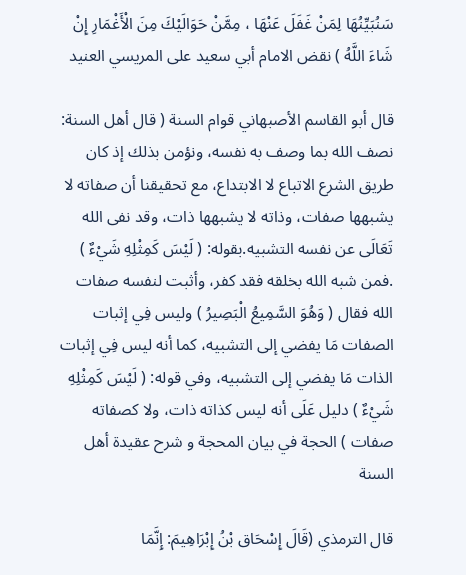سَنُبَيِّنُهَا لِمَنْ غَفَلَ عَنْهَا ، مِمَّنْ حَوَالَيْكَ مِنَ الْأَغْمَارِ إِنْ شَاءَ اللَّهُ ) نقض الامام أبي سعيد على المريسي العنيد

قال أبو القاسم الأصبهاني قوام السنة ( قال أهل السنة: نصف الله بما وصف به نفسه، ونؤمن بذلك إذ كان طريق الشرع الاتباع لا الابتداع، مع تحقيقنا أن صفاته لا يشبهها صفات، وذاته لا يشبهها ذات، وقد نفى الله تَعَالَى عن نفسه التشبيه.بقوله: ( لَيْسَ كَمِثْلِهِ شَيْءٌ ) .فمن شبه الله بخلقه فقد كفر، وأثبت لنفسه صفات الله فقال ( وَهُوَ السَّمِيعُ الْبَصِيرُ ) وليس فِي إثبات الصفات مَا يفضي إلى التشبيه، كما أنه ليس فِي إثبات الذات مَا يفضي إلى التشبيه، وفي قوله: ( لَيْسَ كَمِثْلِهِ شَيْءٌ ) دليل عَلَى أنه ليس كذاته ذات، ولا كصفاته صفات ) الحجة في بيان المحجة و شرح عقيدة أهل السنة

قال الترمذي (قَالَ إِسْحَاق بْنُ إِبْرَاهِيمَ: إِنَّمَا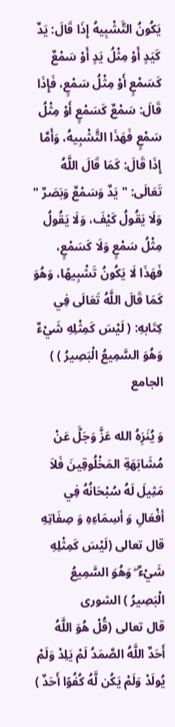يَكُونُ التَّشْبِيهُ إِذَا قَالَ: يَدٌ كَيَدٍ أَوْ مِثْلُ يَدٍ أَوْ سَمْعٌ كَسَمْعٍ أَوْ مِثْلُ سَمْعٍ، فَإِذَا قَالَ: سَمْعٌ كَسَمْعٍ أَوْ مِثْلُ سَمْعٍ فَهَذَا التَّشْبِيهُ، وَأَمَّا إِذَا قَالَ: كَمَا قَالَ اللَّهُ تَعَالَى: " يَدٌ وَسَمْعٌ وَبَصَرٌ " وَلَا يَقُولُ كَيْفَ، وَلَا يَقُولُ مِثْلُ سَمْعٍ وَلَا كَسَمْعٍ، فَهَذَا لَا يَكُونُ تَشْبِيهًا، وَهُوَ كَمَا قَالَ اللَّهُ تَعَالَى فِي كِتَابهِ: ( لَيْسَ كَمِثْلِهِ شَيْءٌ وَهُوَ السَّمِيعُ الْبَصِيرُ ) ) الجامع

وَ يُنَزِهُ الله عَزَّ وَجَلَّ عَنْ مُشَابَهَةِ المَخْلُوقِينَ فَلاَ مَثِيلَ لَهُ سُبْحَانُهُ فِي أفْعَالِ وَ أسِمَاءِهِ وَ صِفَاتِهِ
قال تعالى (لَيْسَ كَمِثْلِهِ شَيْءٌ ۖ وَهُوَ السَّمِيعُ الْبَصِيرُ ) الشورى
قال تعالى (قُلْ هُوَ اللَّهُ أَحَدٌ اللَّهُ الصَّمَدُ لَمْ يَلِدْ وَلَمْ يُولَدْ وَلَمْ يَكُن لَّهُ كُفُوًا أَحَدٌ )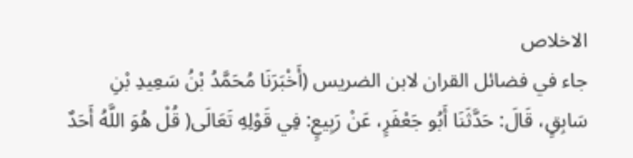الاخلاص
جاء في فضائل القران لابن الضريس (أَخْبَرَنَا مُحَمَّدُ بْنُ سَعِيدِ بْنِ سَابِقٍ، قَالَ: حَدَّثَنَا أَبُو جَعْفَرٍ، عَنْ رَبِيعٍ: فِي قَوْلِهِ تَعَالَى( قُلْ هُوَ اللَّهُ أَحَدٌ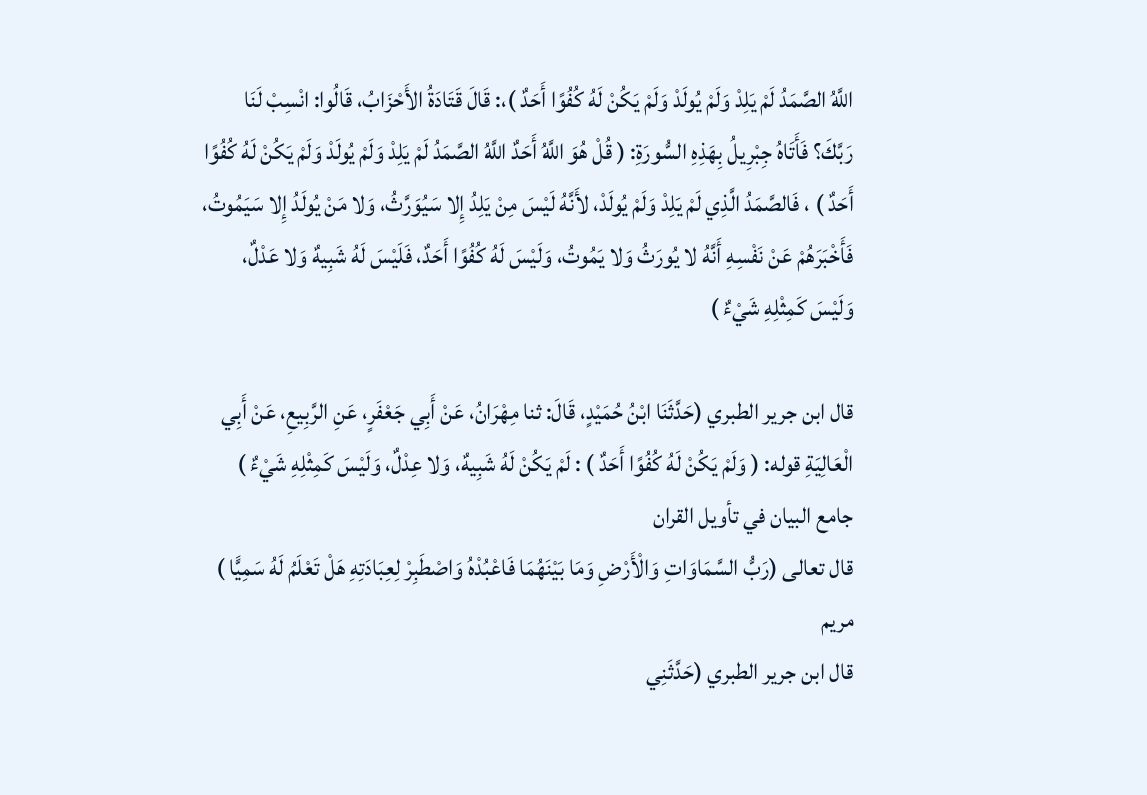اللَّهُ الصَّمَدُ لَمْ يَلِدْ وَلَمْ يُولَدْ وَلَمْ يَكُنْ لَهُ كُفُوًا أَحَدٌ )،: قَالَ قَتَادَةُ الأَحْزَابُ، قَالُوا: انْسِبْ لَنَا رَبَّكَ؟ فَأَتَاهُ جِبْرِيلُ بِهَذِهِ السُّورَةِ: ( قُلْ هُوَ اللَّهُ أَحَدٌ اللَّهُ الصَّمَدُ لَمْ يَلِدْ وَلَمْ يُولَدْ وَلَمْ يَكُنْ لَهُ كُفُوًا أَحَدٌ ) ، فَالصَّمَدُ الَّذِي لَمْ يَلِدْ وَلَمْ يُولَدْ، لأَنَّهُ لَيْسَ مِنْ يَلِدُ إِلا سَيُوَرَّثُ، وَلا مَنْ يُولَدُ إِلا سَيَمُوتُ، فَأَخْبَرَهُمْ عَنْ نَفْسِهِ أَنَّهُ لا يُورَثُ وَلا يَمُوتُ، وَلَيْسَ لَهُ كُفُوًا أَحَدٌ، فَلَيْسَ لَهُ شَبِيهٌ وَلا عَدْلٌ، وَلَيْسَ كَمِثْلِهِ شَيْءٌ )

قال ابن جرير الطبري (حَدَّثَنَا ابْنُ حُمَيْدٍ، قَالَ: ثنا مِهْرَانُ، عَنْ أَبِي جَعْفَرٍ، عَنِ الرَّبِيعِ، عَنْ أَبِي الْعَالِيَةِ قوله: ( وَلَمْ يَكُنْ لَهُ كُفُوًا أَحَدٌ ) : لَمْ يَكُنْ لَهُ شَبِيهٌ، وَلا عِدْلٌ، وَلَيْسَ كَمِثْلِهِ شَيْءٌ ) جامع البيان في تأويل القران
قال تعالى (رَبُّ السَّمَاوَاتِ وَالْأَرْضِ وَمَا بَيْنَهُمَا فَاعْبُدْهُ وَاصْطَبِرْ لِعِبَادَتِهِ هَلْ تَعْلَمُ لَهُ سَمِيًّا ) مريم
قال ابن جرير الطبري (حَدَّثَنِي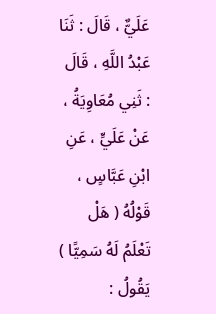عَلَيٌّ ، قَالَ : ثَنَا عَبْدُ اللَّهِ ، قَالَ : ثَنِي مُعَاوِيَةُ ، عَنْ عَلَيٍّ ، عَنِ ابْنِ عَبَّاسٍ ، قَوْلُهُ ( هَلْ تَعْلَمُ لَهُ سَمِيًّا ) يَقُولُ :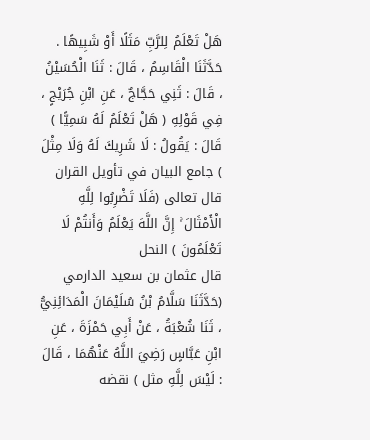هَلْ تَعْلَمُ لِلرَّبِّ مَثَلًا أَوْ شَبِيهًا .
حَدَّثَنَا الْقَاسِمُ ، قَالَ : ثَنَا الْحُسَيْنُ ، قَالَ : ثَنِي حَجَّاجٌ ، عَنِ ابْنِ جُرَيْجٍ ، فِي قَوْلِهِ ( هَلْ تَعْلَمُ لَهُ سَمِيًّا ) قَالَ : يَقُولُ : لَا شَرِيكَ لَهُ وَلَا مِثْلَ ) جامع البيان في تأويل القران
قال تعالى (فَلَا تَضْرِبُوا لِلَّهِ الْأَمْثَالَ ۚ إِنَّ اللَّهَ يَعْلَمُ وَأَنتُمْ لَا تَعْلَمُونَ ) النحل
قال عثمان بن سعيد الدارمي (حَدَّثَنَا سَلَّامُ بْنُ سُلَيْمَانَ الْمَدَائِنِيُّ ، ثَنَا شُعْبَةُ ، عَنْ أَبِي حَمْزَةَ ، عَنِ ابْنِ عَبَّاسٍ رَضِيَ اللَّهُ عَنْهُمَا ، قَالَ : لَيْسَ لِلَّهِ مثل ) نقضه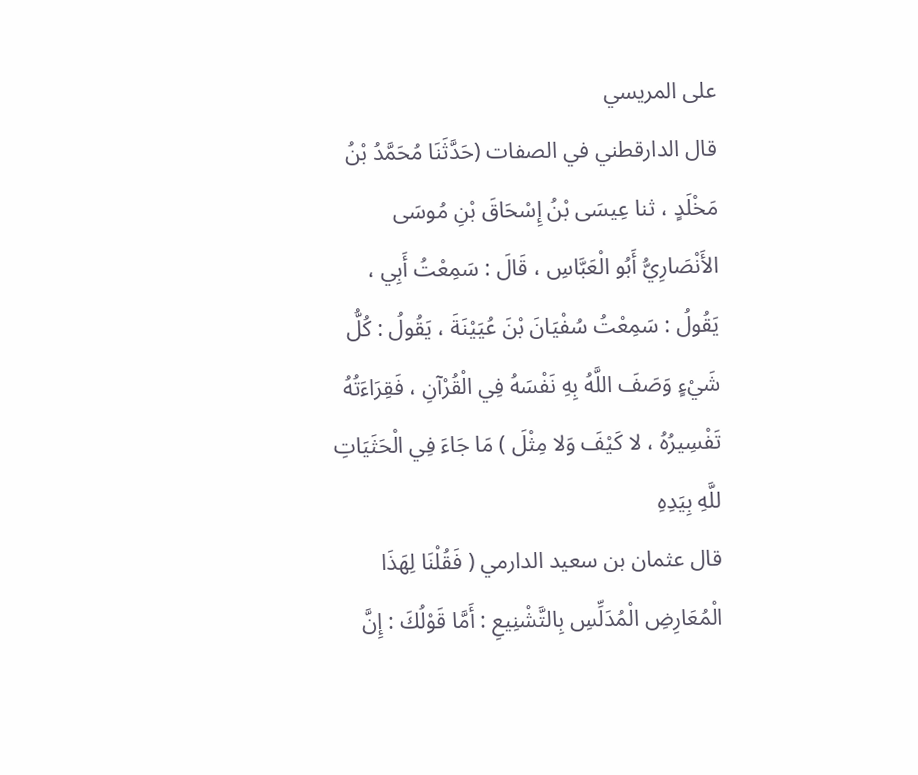على المريسي
قال الدارقطني في الصفات (حَدَّثَنَا مُحَمَّدُ بْنُ مَخْلَدٍ ، ثنا عِيسَى بْنُ إِسْحَاقَ بْنِ مُوسَى الأَنْصَارِيُّ أَبُو الْعَبَّاسِ ، قَالَ : سَمِعْتُ أَبِي ، يَقُولُ : سَمِعْتُ سُفْيَانَ بْنَ عُيَيْنَةَ ، يَقُولُ : كُلُّ شَيْءٍ وَصَفَ اللَّهُ بِهِ نَفْسَهُ فِي الْقُرْآنِ ، فَقِرَاءَتُهُ تَفْسِيرُهُ ، لا كَيْفَ وَلا مِثْلَ ) مَا جَاءَ فِي الْحَثَيَاتِ للَّهِ بِيَدِهِ
قال عثمان بن سعيد الدارمي ( فَقُلْنَا لِهَذَا الْمُعَارِضِ الْمُدَلِّسِ بِالتَّشْنِيعِ : أَمَّا قَوْلُكَ : إِنَّ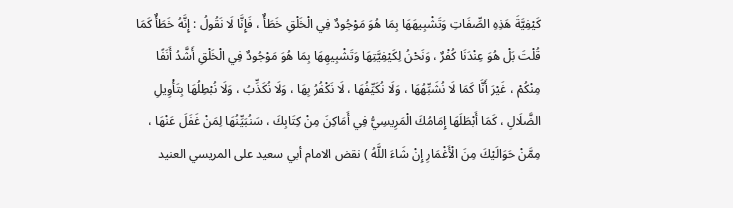كَيْفِيَّةَ هَذِهِ الصِّفَاتِ وَتَشْبِيهَهَا بِمَا هُوَ مَوْجُودٌ فِي الْخَلْقِ خَطَأٌ ، فَإِنَّا لَا نَقُولُ : إِنَّهُ خَطَأٌ كَمَا قُلْتَ بَلْ هُوَ عِنْدَنَا كُفْرٌ ، وَنَحْنُ لِكَيْفِيَّتِهَا وَتَشْبِيهِهَا بِمَا هُوَ مَوْجُودٌ فِي الْخَلْقِ أَشَّدُ أَنَفًا مِنْكُمْ ، غَيْرَ أَنَّا كَمَا لَا نُشَبِّهُهَا ، وَلَا نُكَيِّفُهَا ، لَا نَكْفُرُ بِهَا ، وَلَا نُكَذِّبُ ، وَلَا نُبْطِلُهَا بِتَأْوِيلِ الضَّلَالِ ، كَمَا أَبْطَلَهَا إِمَامُكَ الْمَرِيسِيُّ فِي أَمَاكِنَ مِنْ كِتَابِكَ ، سَنُبَيِّنُهَا لِمَنْ غَفَلَ عَنْهَا ، مِمَّنْ حَوَالَيْكَ مِنَ الْأَغْمَارِ إِنْ شَاءَ اللَّهُ ) نقض الامام أبي سعيد على المريسي العنيد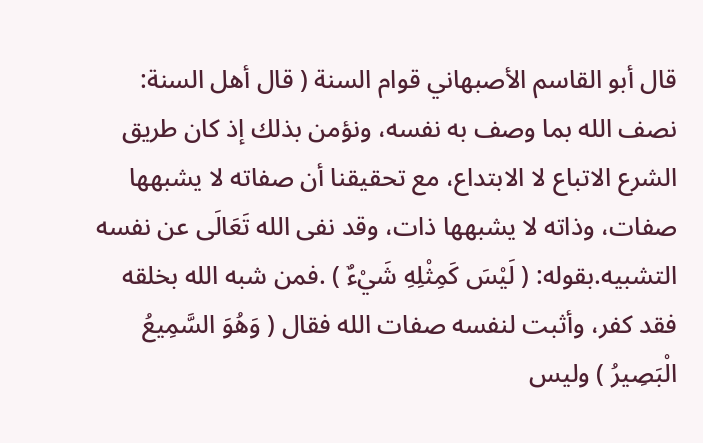قال أبو القاسم الأصبهاني قوام السنة ( قال أهل السنة: نصف الله بما وصف به نفسه، ونؤمن بذلك إذ كان طريق الشرع الاتباع لا الابتداع، مع تحقيقنا أن صفاته لا يشبهها صفات، وذاته لا يشبهها ذات، وقد نفى الله تَعَالَى عن نفسه التشبيه.بقوله: ( لَيْسَ كَمِثْلِهِ شَيْءٌ ) .فمن شبه الله بخلقه فقد كفر، وأثبت لنفسه صفات الله فقال ( وَهُوَ السَّمِيعُ الْبَصِيرُ ) وليس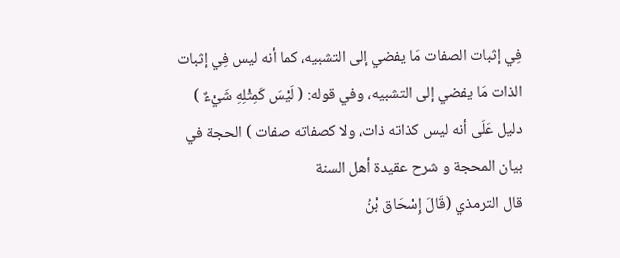فِي إثبات الصفات مَا يفضي إلى التشبيه، كما أنه ليس فِي إثبات الذات مَا يفضي إلى التشبيه، وفي قوله: ( لَيْسَ كَمِثْلِهِ شَيْءٌ ) دليل عَلَى أنه ليس كذاته ذات، ولا كصفاته صفات ) الحجة في بيان المحجة و شرح عقيدة أهل السنة
قال الترمذي (قَالَ إِسْحَاق بْنُ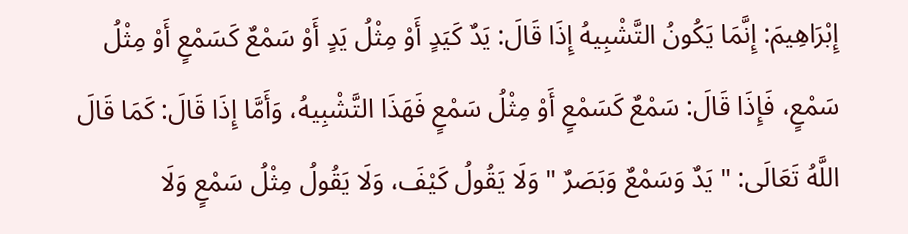إِبْرَاهِيمَ: إِنَّمَا يَكُونُ التَّشْبِيهُ إِذَا قَالَ: يَدٌ كَيَدٍ أَوْ مِثْلُ يَدٍ أَوْ سَمْعٌ كَسَمْعٍ أَوْ مِثْلُ سَمْعٍ، فَإِذَا قَالَ: سَمْعٌ كَسَمْعٍ أَوْ مِثْلُ سَمْعٍ فَهَذَا التَّشْبِيهُ، وَأَمَّا إِذَا قَالَ: كَمَا قَالَ اللَّهُ تَعَالَى: " يَدٌ وَسَمْعٌ وَبَصَرٌ " وَلَا يَقُولُ كَيْفَ، وَلَا يَقُولُ مِثْلُ سَمْعٍ وَلَا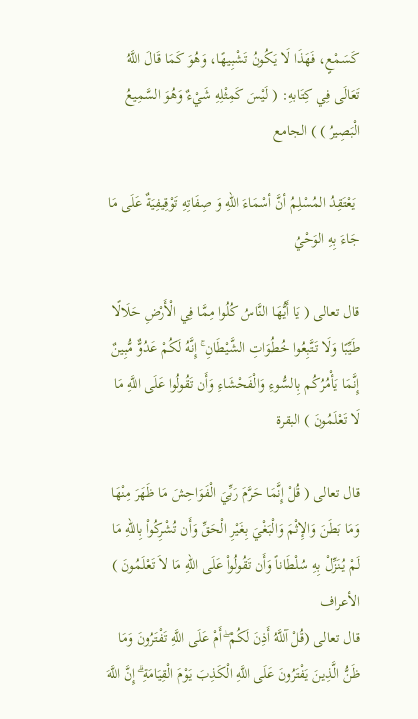كَسَمْعٍ، فَهَذَا لَا يَكُونُ تَشْبِيهًا، وَهُوَ كَمَا قَالَ اللَّهُ تَعَالَى فِي كِتَابهِ: ( لَيْسَ كَمِثْلِهِ شَيْءٌ وَهُوَ السَّمِيعُ الْبَصِيرُ ) ) الجامع

 يَعْتَقِدُ المُسْلِمُ أنَّ أسْمَاءَ اللهِ وَ صِفَاتِهِ تَوْقِيفِيَةٌ عَلَى مَا جَاءَ بِهِ الوَحْيُ

قال تعالى ( يَا أَيُّهَا النَّاسُ كُلُوا مِمَّا فِي الْأَرْضِ حَلَالًا طَيِّبًا وَلَا تَتَّبِعُوا خُطُوَاتِ الشَّيْطَانِ ۚ إِنَّهُ لَكُمْ عَدُوٌّ مُّبِينٌ إِنَّمَا يَأْمُرُكُم بِالسُّوءِ وَالْفَحْشَاءِ وَأَن تَقُولُوا عَلَى اللَّهِ مَا لَا تَعْلَمُونَ ) البقرة

قال تعالى ( قُلْ إِنَّمَا حَرَّمَ رَبِّيَ الْفَوَاحِشَ مَا ظَهَرَ مِنْهَا وَمَا بَطَنَ وَالإِثْمَ وَالْبَغْيَ بِغَيْرِ الْحَقِّ وَأَن تُشْرِكُواْ بِاللّهِ مَا لَمْ يُنَزِّلْ بِهِ سُلْطَاناً وَأَن تَقُولُواْ عَلَى اللّهِ مَا لاَ تَعْلَمُونَ ) الأعراف
قال تعالى (قُلْ آللَّهُ أَذِنَ لَكُمْ ۖ أَمْ عَلَى اللَّهِ تَفْتَرُونَ وَمَا ظَنُّ الَّذِينَ يَفْتَرُونَ عَلَى اللَّهِ الْكَذِبَ يَوْمَ الْقِيَامَةِ ۗ إِنَّ اللَّهَ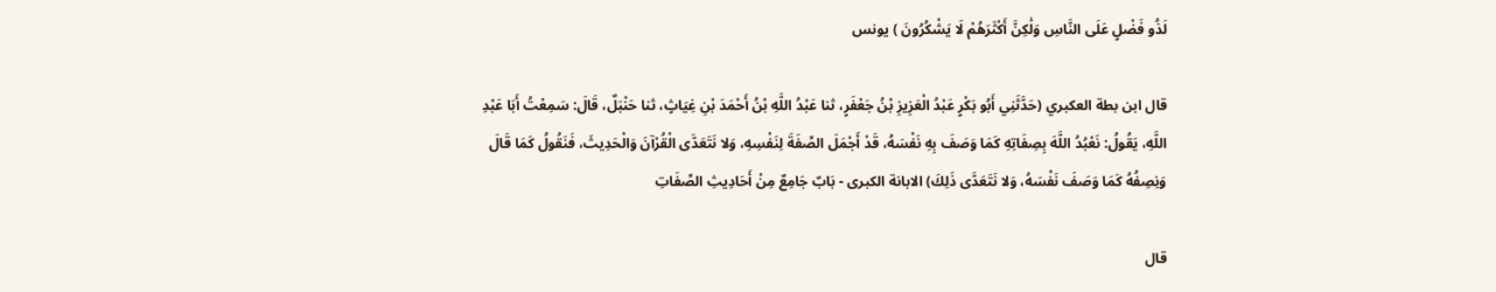لَذُو فَضْلٍ عَلَى النَّاسِ وَلَٰكِنَّ أَكْثَرَهُمْ لَا يَشْكُرُونَ ) يونس

قال ابن بطة العكبري (حَدَّثَنِي أَبُو بَكْرٍ عَبْدُ الْعَزِيزِ بْنُ جَعْفَرٍ، ثنا عَبْدُ اللَّهِ بْنُ أَحْمَدَ بْنِ غِيَاثٍ، ثنا حَنْبَلٌ، قَالَ: سَمِعْتُ أَبَا عَبْدِ اللَّهِ، يَقُولُ: نَعْبُدُ اللَّهَ بِصِفَاتِهِ كَمَا وَصَفَ بِهِ نَفْسَهُ، قَدْ أَجْمَلَ الصِّفَةَ لِنَفْسِهِ، وَلا نَتَعَدَّى الْقُرْآنَ وَالْحَدِيثَ، فَنَقُولُ كَمَا قَالَ وَنِصِفُهُ كَمَا وَصَفَ نَفْسَهُ، وَلا نَتَعَدَّى ذَلِكَ) الابانة الكبرى - بَابٌ جَامِعٌ مِنْ أَحَادِيثِ الصِّفَاتِ

قال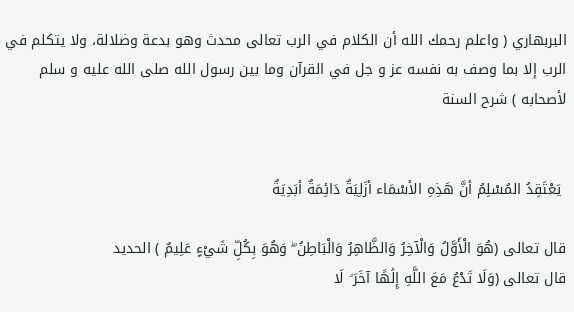البربهاري ( واعلم رحمك الله أن الكلام في الرب تعالى محدث وهو بدعة وضلالة، ولا يتكلم في الرب إلا بما وصف به نفسه عز و جل في القرآن وما بين رسول الله صلى الله عليه و سلم لأصحابه ) شرح السنة


 يَعْتَقِدُ المُسْلِمُ أنَّ هَذِهِ الأسْمَاء أزَلِيَةٌ دَائِمَةٌ أبَدِيَةٌ

قال تعالى (هُوَ الْأَوَّلُ وَالْآخِرُ وَالظَّاهِرُ وَالْبَاطِنُ ۖ وَهُوَ بِكُلِّ شَيْءٍ عَلِيمٌ ) الحديد
قال تعالى (وَلَا تَدْعُ مَعَ اللَّهِ إِلَٰهًا آخَرَ ۘ لَا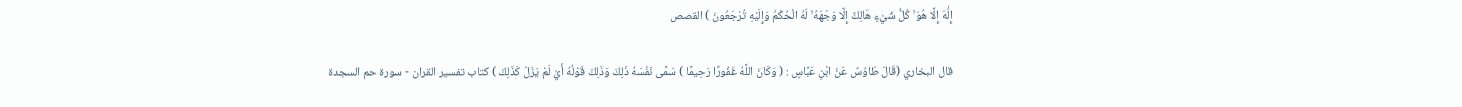إِلَٰهَ إِلَّا هُوَ ۚ كُلُّ شَيْءٍ هَالِكٌ إِلَّا وَجْهَهُ ۚ لَهُ الْحُكْمُ وَإِلَيْهِ تُرْجَعُونَ ) القصص

قال البخاري (قَالَ طَاوُسٌ عَنْ ابْنِ عَبَّاسٍ : ( وَكَانَ اللَّهُ غَفُورًا رَحِيمًا ) سَمَّى نَفْسَهُ ذَلِكَ وَذَلِكَ قَوْلُهُ أَيْ لَمْ يَزَلْ كَذَلِكَ ) كتاب تفسير القران - سورة حم السجدة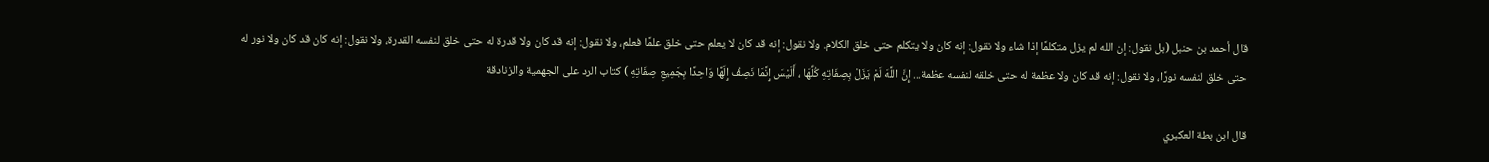قال أحمد بن حنبل (بل نقول: إن الله لم يزل متكلمًا إذا شاء ولا نقول: إنه كان ولا يتكلم حتى خلق الكلام. ولا نقول: إنه قد كان لا يعلم حتى خلق علمًا فعلم، ولا نقول: إنه قد كان ولا قدرة له حتى خلق لنفسه القدرة، ولا نقول: إنه كان قد كان ولا نور له حتى خلق لنفسه نورًا، ولا نقول: إنه قد كان ولا عظمة له حتى خلقه لنفسه عظمة... إِنَّ اللَّهَ لَمْ يَزَلْ بِصِفَاتِهِ كُلِّهَا ، أَلَيْسَ إِنَّمَا نَصِفُ إِلَهًا وَاحِدًا بِجَمِيعِ صِفَاتِهِ ) كتاب الرد على الجهمية والزنادقة

قال ابن بطة العكبري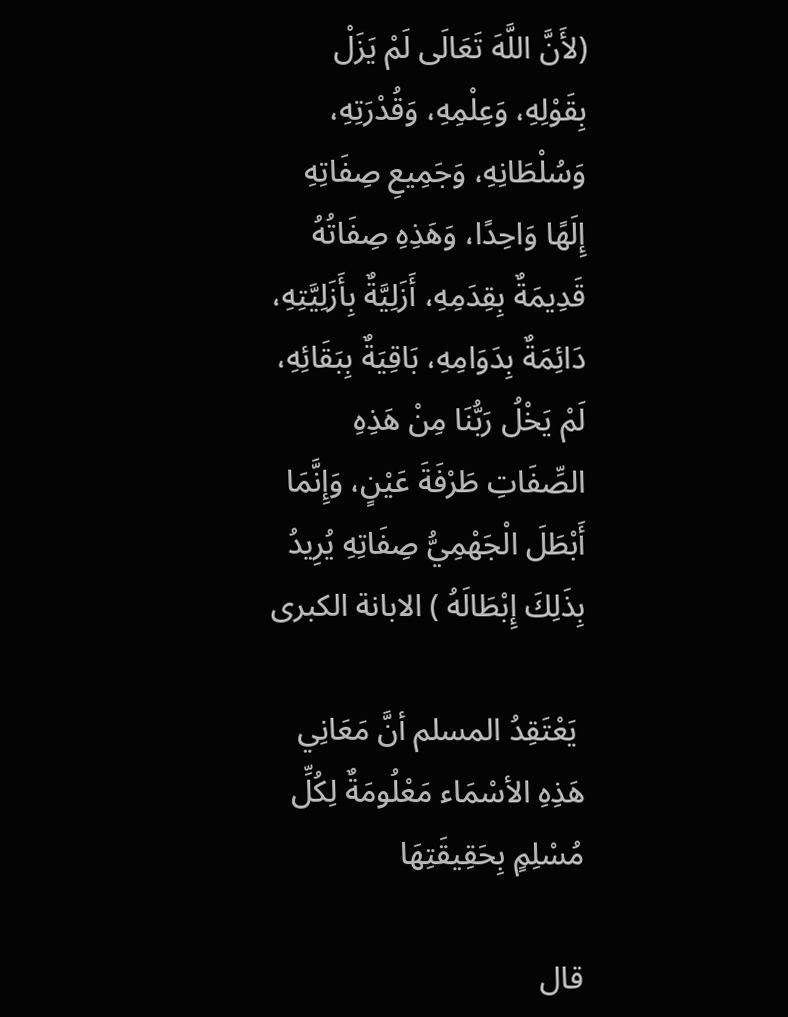(لأَنَّ اللَّهَ تَعَالَى لَمْ يَزَلْ بِقَوْلِهِ، وَعِلْمِهِ، وَقُدْرَتِهِ، وَسُلْطَانِهِ، وَجَمِيعِ صِفَاتِهِ إِلَهًا وَاحِدًا، وَهَذِهِ صِفَاتُهُ قَدِيمَةٌ بِقِدَمِهِ، أَزَلِيَّةٌ بِأَزَلِيَّتِهِ، دَائِمَةٌ بِدَوَامِهِ، بَاقِيَةٌ بِبَقَائِهِ، لَمْ يَخْلُ رَبُّنَا مِنْ هَذِهِ الصِّفَاتِ طَرْفَةَ عَيْنٍ، وَإِنَّمَا أَبْطَلَ الْجَهْمِيُّ صِفَاتِهِ يُرِيدُ بِذَلِكَ إِبْطَالَهُ ) الابانة الكبرى

 يَعْتَقِدُ المسلم أنَّ مَعَانِي هَذِهِ الأسْمَاء مَعْلُومَةٌ لِكُلِّ مُسْلِمٍ بِحَقِيقَتِهَا

قال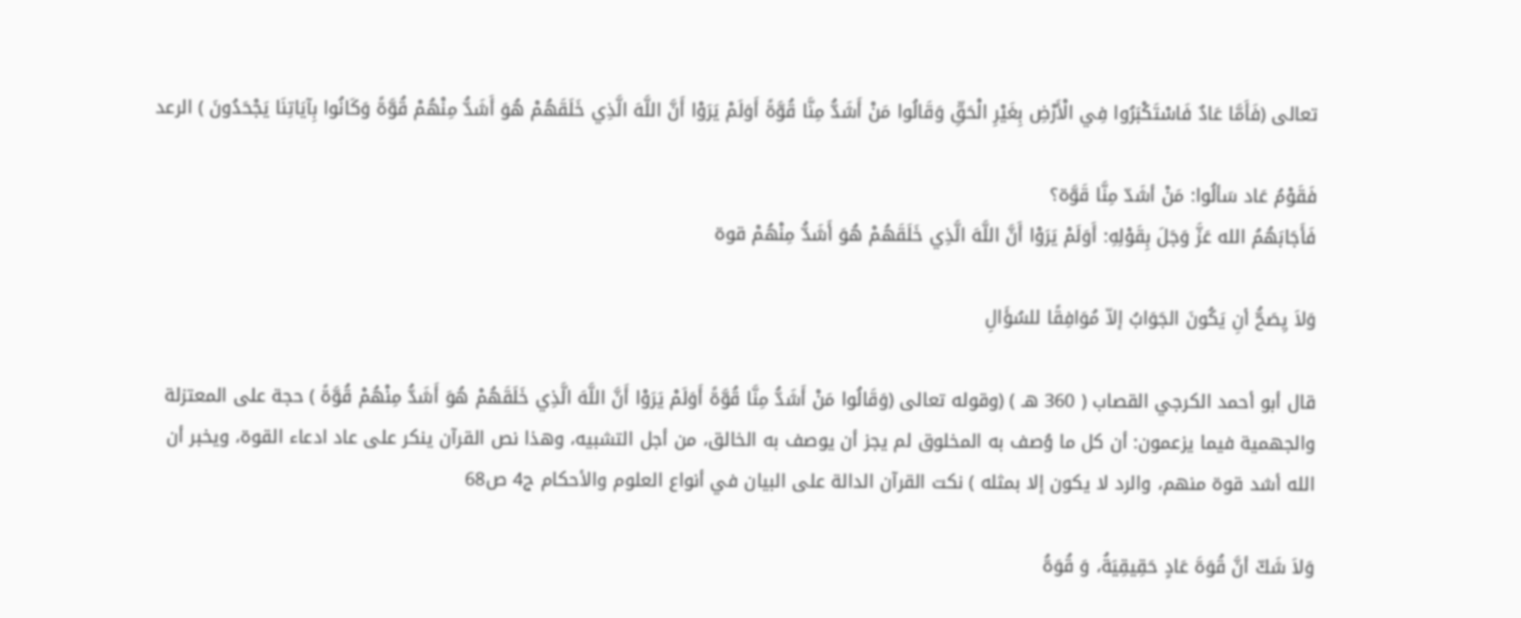تعالى (فَأَمَّا عَادٌ فَاسْتَكْبَرُوا فِي الْأَرْضِ بِغَيْرِ الْحَقِّ وَقَالُوا مَنْ أَشَدُّ مِنَّا قُوَّةً أَوَلَمْ يَرَوْا أَنَّ اللَّهَ الَّذِي خَلَقَهُمْ هُوَ أَشَدُّ مِنْهُمْ قُوَّةً وَكَانُوا بِآيَاتِنَا يَجْحَدُونَ ) الرعد

فَقَوْمُ عَاد سَألُوا: مَنْ أشَدّ مِنَّا قَوَّة؟
فَأَجَابَهُمُ الله عَزَّ وَجَلَ بِقَوْلِهِ: أَوَلَمْ يَرَوْا أَنَّ اللَّهَ الَّذِي خَلَقَهُمْ هُوَ أَشَدُّ مِنْهُمْ قوة

وَلاَ يِصَحُّ أنِ يَكُونَ الجَوَابُ إلاّ مُوَافِقًا للسُؤَالِ

قال أبو أحمد الكرجي القصاب ( 360 هـ ) (وقوله تعالى (وَقَالُوا مَنْ أَشَدُّ مِنَّا قُوَّةً أَوَلَمْ يَرَوْا أَنَّ اللَّهَ الَّذِي خَلَقَهُمْ هُوَ أَشَدُّ مِنْهُمْ قُوَّةً ) حجة على المعتزلة والجهمية فيما يزعمون: أن كل ما وُصف به المخلوق لم يجز أن يوصف به الخالق، من أجل التشبيه، وهذا نص القرآن ينكر على عاد ادعاء القوة، ويخبر أن الله أشد قوة منهم، والرد لا يكون إلا بمثله ) نكت القرآن الدالة على البيان في أنواع العلوم والأحكام ج4 ص68

وَلاَ شَكّ أنَّ قُوَةَ عَادٍ حَقِيقِيَةُ، وَ قُوَةُ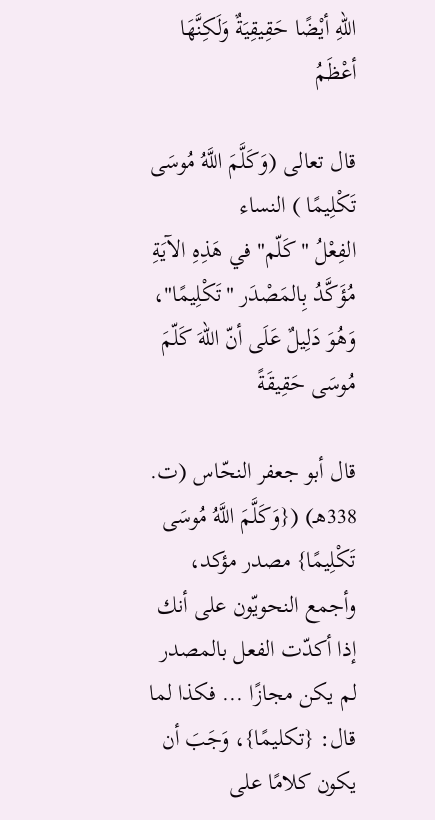اللهِ أيْضًا حَقِيقِيَةٌ وَلَكِنَّهَا أعْظَمُ

قال تعالى (وَكَلَّمَ اللَّهُ مُوسَى تَكْلِيمًا ) النساء
الفِعْلُ "كَلّم" في هَذِهِ الآيَةِ مُؤَكَّدُ بِالمَصْدَر "تَكْلِيمًا"، وَهُوَ دَلِيلٌ عَلَى أنّ اللهَ كَلّمَ مُوسَى حَقِيقَةً

قال أبو جعفر النحّاس (ت. 338هـ) ({وَكَلَّمَ اللَّهُ مُوسَى تَكْلِيمًا} مصدر مؤكد، وأجمع النحويّون على أنك إذا أكدّت الفعل بالمصدر لم يكن مجازًا ... فكذا لما قال: {تكليمًا}، وَجَبَ أن يكون كلامًا على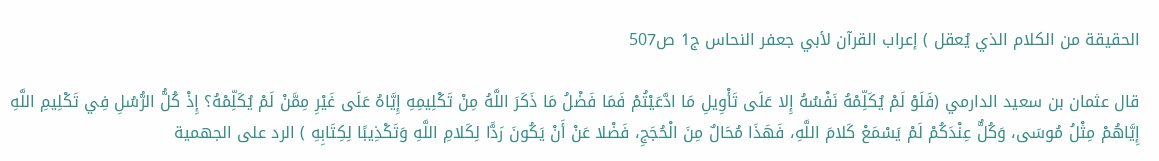الحقيقة من الكلام الذي يُعقل ) إعراب القرآن لأبي جعفر النحاس ج1 ص507

قال عثمان بن سعيد الدارمي (فَلَوْ لَمْ يُكَلِّمْهُ نَفْسُهُ إِلا عَلَى تَأْوِيلِ مَا ادَّعَيْتُمْ فَمَا فَضْلُ مَا ذَكَرَ اللَّهُ مِنْ تَكْلِيمِهِ إِيَّاهُ عَلَى غَيْرِ مِمَّنْ لَمْ يُكَلِّمْهُ؟ إِذْ كُلُّ الرُّسُلِ فِي تَكْلِيمِ اللَّهِ إِيَّاهُمْ مِثْلُ مُوسَى، وَكُلٌّ عِنْدَكُمْ لَمْ يَسْمَعْ كَلامَ اللَّهِ، فَهَذَا مُحَالٌ مِنَ الْحُجَجِ، فَضْلا عَنْ أَنْ يَكُونَ رَدًّا لِكَلامِ اللَّهِ وَتَكْذِيبًا لِكِتَابِهِ ) الرد على الجهمية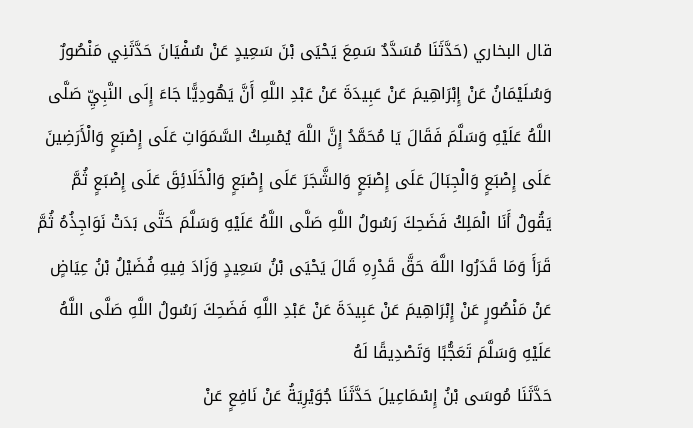قال البخاري (حَدَّثَنَا مُسَدَّدٌ سَمِعَ يَحْيَى بْنَ سَعِيدٍ عَنْ سُفْيَانَ حَدَّثَنِي مَنْصُورٌ وَسُلَيْمَانُ عَنْ إِبْرَاهِيمَ عَنْ عَبِيدَةَ عَنْ عَبْدِ اللَّهِ أَنَّ يَهُودِيًّا جَاءَ إِلَى النَّبِيِّ صَلَّى اللَّهُ عَلَيْهِ وَسَلَّمَ فَقَالَ يَا مُحَمَّدُ إِنَّ اللَّهَ يُمْسِكُ السَّمَوَاتِ عَلَى إِصْبَعٍ وَالْأَرَضِينَ عَلَى إِصْبَعٍ وَالْجِبَالَ عَلَى إِصْبَعٍ وَالشَّجَرَ عَلَى إِصْبَعٍ وَالْخَلَائِقَ عَلَى إِصْبَعٍ ثُمَّ يَقُولُ أَنَا الْمَلِكُ فَضَحِكَ رَسُولُ اللَّهِ صَلَّى اللَّهُ عَلَيْهِ وَسَلَّمَ حَتَّى بَدَتْ نَوَاجِذُهُ ثُمَّ قَرَأَ وَمَا قَدَرُوا اللَّهَ حَقَّ قَدْرِهِ قَالَ يَحْيَى بْنُ سَعِيدٍ وَزَادَ فِيهِ فُضَيْلُ بْنُ عِيَاضٍ عَنْ مَنْصُورٍ عَنْ إِبْرَاهِيمَ عَنْ عَبِيدَةَ عَنْ عَبْدِ اللَّهِ فَضَحِكَ رَسُولُ اللَّهِ صَلَّى اللَّهُ عَلَيْهِ وَسَلَّمَ تَعَجُّبًا وَتَصْدِيقًا لَهُ
حَدَّثَنَا مُوسَى بْنُ إِسْمَاعِيلَ حَدَّثَنَا جُوَيْرِيَةُ عَنْ نَافِعٍ عَنْ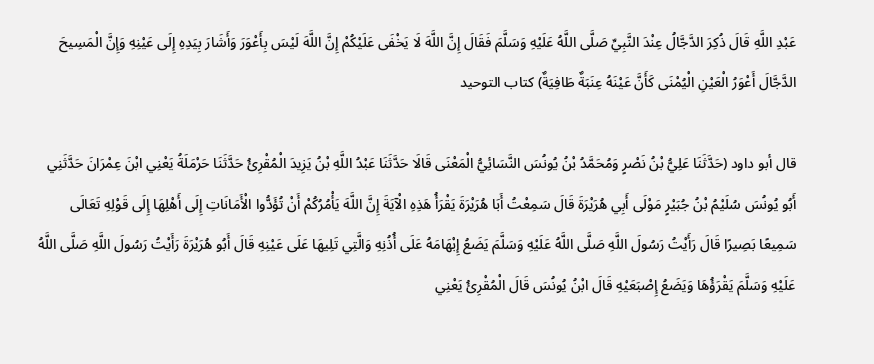عَبْدِ اللَّهِ قَالَ ذُكِرَ الدَّجَّالُ عِنْدَ النَّبِيِّ صَلَّى اللَّهُ عَلَيْهِ وَسَلَّمَ فَقَالَ إِنَّ اللَّهَ لَا يَخْفَى عَلَيْكُمْ إِنَّ اللَّهَ لَيْسَ بِأَعْوَرَ وَأَشَارَ بِيَدِهِ إِلَى عَيْنِهِ وَإِنَّ الْمَسِيحَ الدَّجَّالَ أَعْوَرُ الْعَيْنِ الْيُمْنَى كَأَنَّ عَيْنَهُ عِنَبَةٌ طَافِيَةٌ) كتاب التوحيد

قال أبو داود (حَدَّثَنَا عَلِيُّ بْنُ نَصْرٍ وَمُحَمَّدُ بْنُ يُونُسَ النَّسَائِيُّ الْمَعْنَى قَالَا حَدَّثَنَا عَبْدُ اللَّهِ بْنُ يَزِيدَ الْمُقْرِئُ حَدَّثَنَا حَرْمَلَةُ يَعْنِي ابْنَ عِمْرَانَ حَدَّثَنِي أَبُو يُونُسَ سُلَيْمُ بْنُ جُبَيْرٍ مَوْلَى أَبِي هُرَيْرَةَ قَالَ سَمِعْتُ أَبَا هُرَيْرَةَ يَقْرَأُ هَذِهِ الْآيَةَ إِنَّ اللَّهَ يَأْمُرُكُمْ أَنْ تُؤَدُّوا الْأَمَانَاتِ إِلَى أَهْلِهَا إِلَى قَوْلِهِ تَعَالَى سَمِيعًا بَصِيرًا قَالَ رَأَيْتُ رَسُولَ اللَّهِ صَلَّى اللَّهُ عَلَيْهِ وَسَلَّمَ يَضَعُ إِبْهَامَهُ عَلَى أُذُنِهِ وَالَّتِي تَلِيهَا عَلَى عَيْنِهِ قَالَ أَبُو هُرَيْرَةَ رَأَيْتُ رَسُولَ اللَّهِ صَلَّى اللَّهُ عَلَيْهِ وَسَلَّمَ يَقْرَؤُهَا وَيَضَعُ إِصْبَعَيْهِ قَالَ ابْنُ يُونُسَ قَالَ الْمُقْرِئُ يَعْنِي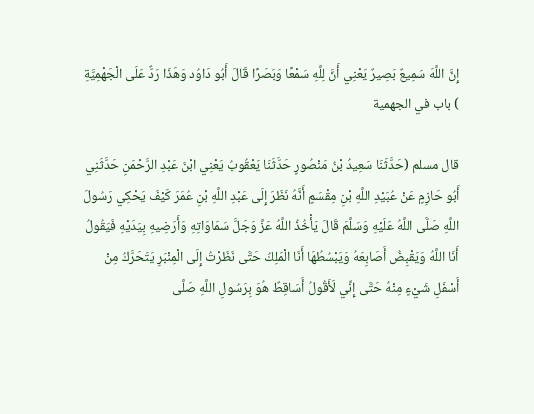إِنَّ اللَّهَ سَمِيعٌ بَصِيرٌ يَعْنِي أَنَّ لِلَّهِ سَمْعًا وَبَصَرًا قَالَ أَبُو دَاوُد وَهَذَا رَدٌّ عَلَى الْجَهْمِيَّةِ ) باب في الجهمية

قال مسلم (حَدَّثَنَا سَعِيدُ بْنُ مَنْصُورٍ حَدَّثَنَا يَعْقُوبُ يَعْنِي ابْنَ عَبْدِ الرَّحْمَنِ حَدَّثَنِي أَبُو حَازِمٍ عَنْ عُبَيْدِ اللَّهِ بْنِ مِقْسَمٍ أَنَّهُ نَظَرَ إِلَى عَبْدِ اللَّهِ بْنِ عُمَرَ كَيْفَ يَحْكِي رَسُولَ اللَّهِ صَلَّى اللَّهُ عَلَيْهِ وَسَلَّمَ قَالَ يَأْخُذُ اللَّهُ عَزَّ وَجَلَّ سَمَاوَاتِهِ وَأَرَضِيهِ بِيَدَيْهِ فَيَقُولُ أَنَا اللَّهُ وَيَقْبِضُ أَصَابِعَهُ وَيَبْسُطُهَا أَنَا الْمَلِكُ حَتَّى نَظَرْتُ إِلَى الْمِنْبَرِ يَتَحَرَّكُ مِنْ أَسْفَلِ شَيْءٍ مِنْهُ حَتَّى إِنِّي لَأَقُولُ أَسَاقِطٌ هُوَ بِرَسُولِ اللَّهِ صَلَّى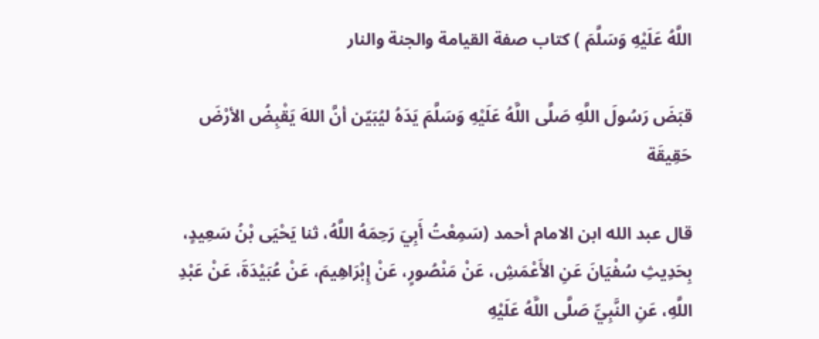اللَّهُ عَلَيْهِ وَسَلَّمَ ) كتاب صفة القيامة والجنة والنار

قبَضَ رَسُولَ اللَّهِ صَلَّى اللَّهُ عَلَيْهِ وَسَلَّمَ يَدَهُ ليُبَيّن أنَّ اللهَ يَقْبِضُ الأرْضَ حَقِيقَة

قال عبد الله ابن الامام أحمد (سَمِعْتُ أَبِيَ رَحِمَهُ اللَّهُ، ثنا يَحْيَى بْنُ سَعِيدٍ، بِحَدِيثِ سُفْيَانَ عَنِ الأَعْمَشِ، عَنْ مَنْصُورٍ، عَنْ إِبْرَاهِيمَ، عَنْ عُبَيْدَةَ، عَنْ عَبْدِ اللَّهِ، عَنِ النَّبِيِّ صَلَّى اللَّهُ عَلَيْهِ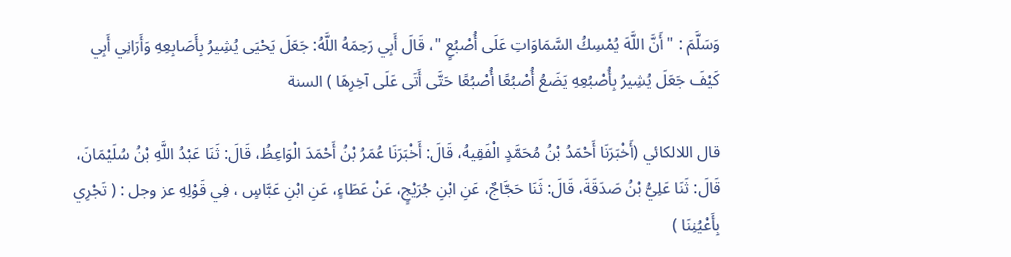وَسَلَّمَ : " أَنَّ اللَّهَ يُمْسِكُ السَّمَاوَاتِ عَلَى أُصْبُعٍ "، قَالَ أَبِي رَحِمَهُ اللَّهُ: جَعَلَ يَحْيَى يُشِيرُ بِأَصَابِعِهِ وَأَرَانِي أَبِي كَيْفَ جَعَلَ يُشِيرُ بِأُصْبُعِهِ يَضَعُ أُصْبُعًا أُصْبُعًا حَتَّى أَتَى عَلَى آخِرِهَا ) السنة

قال اللالكائي (أَخْبَرَنَا أَحْمَدُ بْنُ مُحَمَّدٍ الْفَقِيهُ، قَالَ: أَخْبَرَنَا عُمَرُ بْنُ أَحْمَدَ الْوَاعِظُ، قَالَ: ثَنَا عَبْدُ اللَّهِ بْنُ سُلَيْمَانَ، قَالَ: ثَنَا عَلِيُّ بْنُ صَدَقَةَ، قَالَ: ثَنَا حَجَّاجٌ، عَنِ ابْنِ جُرَيْجٍ، عَنْ عَطَاءٍ، عَنِ ابْنِ عَبَّاسٍ ، فِي قَوْلِهِ عز وجل : ( تَجْرِي بِأَعْيُنِنَا )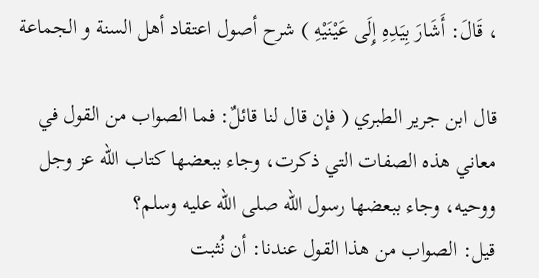، قَالَ: أَشَارَ بِيَدِهِ إِلَى عَيْنَيْهِ ) شرح أصول اعتقاد أهل السنة و الجماعة

قال ابن جرير الطبري ( فإن قال لنا قائلٌ: فما الصواب من القول في معاني هذه الصفات التي ذكرت، وجاء ببعضها كتاب الله عز وجل ووحيه، وجاء ببعضها رسول الله صلى الله عليه وسلم؟
قيل: الصواب من هذا القول عندنا: أن نُثبت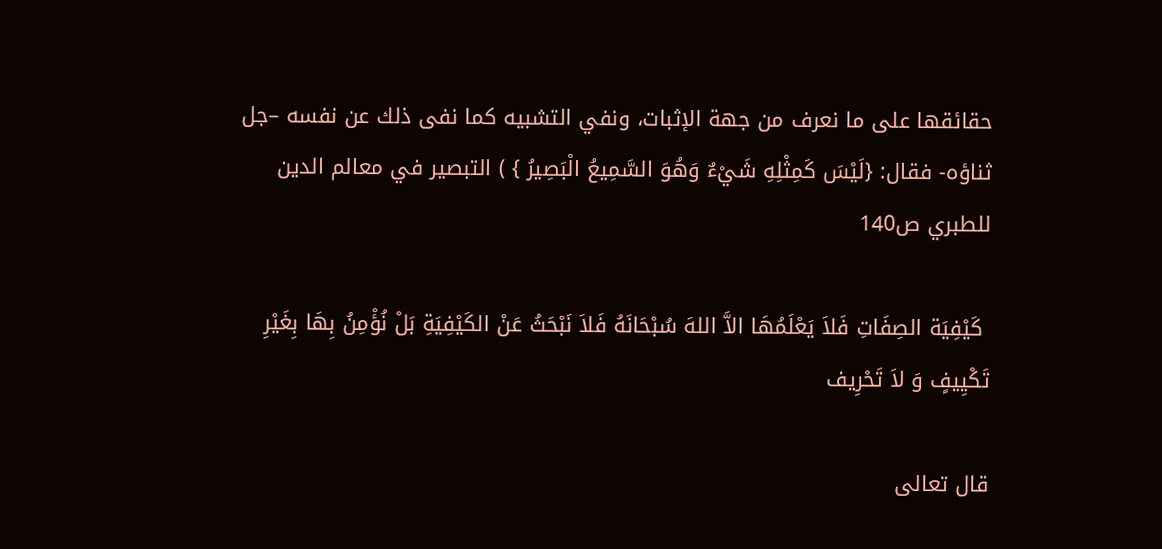حقائقها على ما نعرف من جهة الإثبات، ونفي التشبيه كما نفى ذلك عن نفسه –جل ثناؤه- فقال: {لَيْسَ كَمِثْلِهِ شَيْءٌ وَهُوَ السَّمِيعُ الْبَصِيرُ } ) التبصير في معالم الدين للطبري ص140

 كَيْفِيَة الصِفَاتِ فَلاَ يَعْلَمُهَا الاَّ اللهَ سُبْحَانَهُ فَلاَ نَبْحَثُ عَنْ الكَيْفِيَةِ بَلْ نُؤْمِنُ بِهَا بِغَيْرِ تَكْيِيفٍ وَ لاَ تَحْرِيف

قال تعالى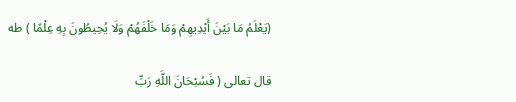(يَعْلَمُ مَا بَيْنَ أَيْدِيهِمْ وَمَا خَلْفَهُمْ وَلَا يُحِيطُونَ بِهِ عِلْمًا ) طه

قال تعالى ( فَسُبْحَانَ اللَّهِ رَبِّ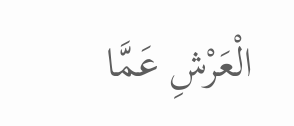الْعَرْشِ عَمَّا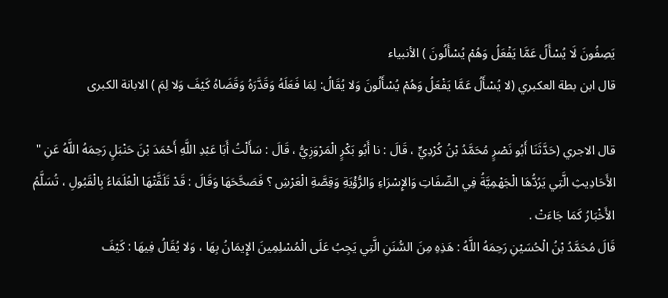يَصِفُونَ لَا يُسْأَلُ عَمَّا يَفْعَلُ وَهُمْ يُسْأَلُونَ ) الأنبياء
قال ابن بطة العكبري (لا يُسْأَلُ عَمَّا يَفْعَلُ وَهُمْ يُسْأَلُونَ وَلا يُقَالُ: لِمَا فَعَلَهُ وَقَدَّرَهُ وَقَضَاهُ كَيْفَ وَلا لِمَ ) الابانة الكبرى

قال الاجري (حَدَّثَنَا أَبُو نَصْرٍ مُحَمَّدُ بْنُ كُرْدِيٍّ ، قَالَ : نا أَبُو بَكْرٍ الْمَرْوَزِيُّ ، قَالَ : سَأَلْتُ أَبَا عَبْدِ اللَّهِ أَحْمَدَ بْنَ حَنْبَلٍ رَحِمَهُ اللَّهُ عَنِ " الأَحَادِيثِ الَّتِي يَرُدُّهَا الْجَهْمِيَّةُ فِي الصِّفَاتِ وَالإِسْرَاءِ وَالرُّؤْيَةِ وَقِصَّةِ الْعَرْشِ ؟ فَصَحَّحَهَا وَقَالَ : قَدْ تَلَقَّتْهَا الْعُلَمَاءُ بِالْقَبُولِ ، تُسَلَّمُ الأَخْبَارُ كَمَا جَاءَتْ .
قَالَ مُحَمَّدُ بْنُ الْحُسَيْنِ رَحِمَهُ اللَّهُ : هَذِهِ مِنَ السُّنَنِ الَّتِي يَجِبُ عَلَى الْمُسْلِمِينَ الإِيمَانُ بِهَا ، وَلا يُقَالُ فِيهَا : كَيْفَ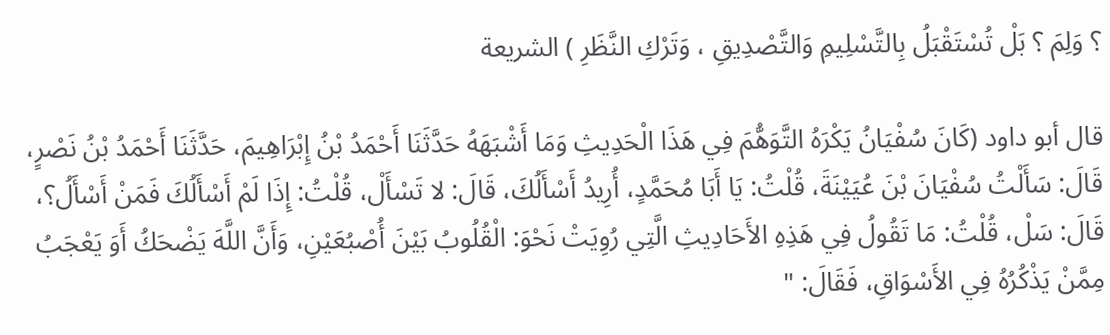؟ وَلِمَ ؟ بَلْ تُسْتَقْبَلُ بِالتَّسْلِيمِ وَالتَّصْدِيقِ ، وَتَرْكِ النَّظَرِ ) الشريعة

قال أبو داود (كَانَ سُفْيَانُ يَكْرَهُ التَّوَهُّمَ فِي هَذَا الْحَدِيثِ وَمَا أَشْبَهَهُ حَدَّثَنَا أَحْمَدُ بْنُ إِبْرَاهِيمَ، حَدَّثَنَا أَحْمَدُ بْنُ نَصْرٍ، قَالَ: سَأَلْتُ سُفْيَانَ بْنَ عُيَيْنَةَ، قُلْتُ: يَا أَبَا مُحَمَّدٍ، أُرِيدُ أَسْأَلُكَ، قَالَ: لا تَسْأَلْ، قُلْتُ: إِذَا لَمْ أَسْأَلُكَ فَمَنْ أَسْأَلُ؟، قَالَ: سَلْ، قُلْتُ: مَا تَقُولُ فِي هَذِهِ الأَحَادِيثِ الَّتِي رُوِيَتْ نَحْوَ: الْقُلُوبُ بَيْنَ أُصْبُعَيْنِ، وَأَنَّ اللَّهَ يَضْحَكُ أَوَ يَعْجَبُ مِمَّنْ يَذْكُرُهُ فِي الأَسْوَاقِ، فَقَالَ: "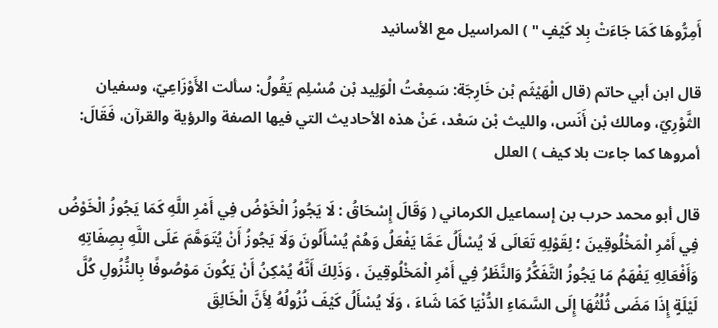أَمِرُّوهَا كَمَا جَاءَتْ بِلا كَيْفٍ " ) المراسيل مع الأسانيد

قال ابن أبي حاتم (قال الْهَيْثَم بْن خَارِجَة: سَمِعْتُ الْوَلِيد بْن مُسْلِم يَقُولُ: سألت الأَوْزَاعِيّ، وسفيان الثَّوْرِيّ، ومالك بْن أَنَس، والليث بْن سَعْد، عَنْ هذه الأحاديث التي فيها الصفة والرؤية والقرآن، فَقَالَ: أمروها كما جاءت بلا كيف ) العلل

قال أبو محمد حرب بن إسماعيل الكرماني ( وَقَالَ إِسْحَاقُ : لَا يَجُوزُ الْخَوْضُ فِي أَمْرِ اللَّهِ كَمَا يَجُوزُ الْخَوْضُ فِي أَمْرِ الْمَخْلُوقِينَ ؛ لِقَوْلِهِ تَعَالَى لَا يُسْأَلُ عَمَّا يَفْعَلُ وَهُمْ يُسْأَلُونَ وَلَا يَجُوزُ أَنْ يُتَوَهَّمَ عَلَى اللَّهِ بِصِفَاتِهِ وَأَفْعَالِهِ يَفْهَمُ مَا يَجُوزُ التَّفَكُّرُ وَالنَّظَرُ فِي أَمْرِ الْمَخْلُوقِينَ ، وَذَلِكَ أَنَّهُ يُمْكِنُ أَنْ يَكُونَ مَوْصُوفًا بِالنُّزُولِ كُلَّ لَيْلَةٍ إِذَا مَضَى ثُلُثُهَا إِلَى السَّمَاءِ الدُّنْيَا كَمَا شَاءَ ، وَلَا يُسْأَلُ كَيْفَ نُزُولُهُ لِأَنَّ الْخَالِقَ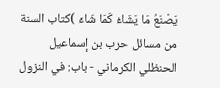يَصْنَعُ مَا يَشَاءُ كَمَا شَاءَ )كتاب السنة من مسائل حرب بن إسماعيل الحنظلي الكرماني - باب: في النزول